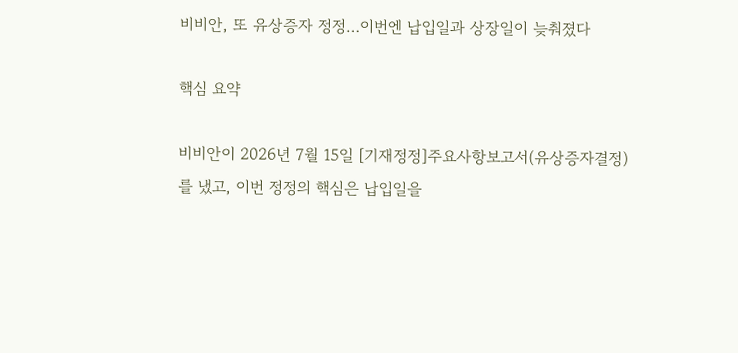비비안, 또 유상증자 정정…이번엔 납입일과 상장일이 늦춰졌다

핵심 요약

비비안이 2026년 7월 15일 [기재정정]주요사항보고서(유상증자결정)를 냈고, 이번 정정의 핵심은 납입일을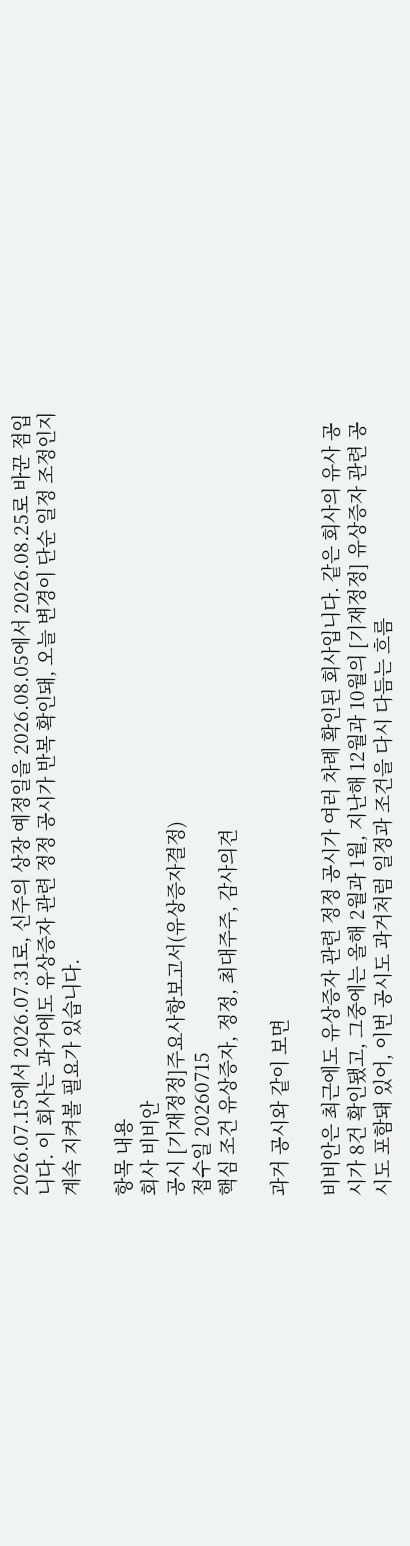2026.07.15에서 2026.07.31로, 신주의 상장 예정일을 2026.08.05에서 2026.08.25로 바꾼 점입니다. 이 회사는 과거에도 유상증자 관련 정정 공시가 반복 확인돼, 오늘 변경이 단순 일정 조정인지 계속 지켜볼 필요가 있습니다.

항목 내용
회사 비비안
공시 [기재정정]주요사항보고서(유상증자결정)
접수일 20260715
핵심 조건 유상증자, 정정, 최대주주, 감사의견

과거 공시와 같이 보면

비비안은 최근에도 유상증자 관련 정정 공시가 여러 차례 확인된 회사입니다. 같은 회사의 유사 공시가 8건 확인됐고, 그중에는 올해 2월과 1월, 지난해 12월과 10월의 [기재정정] 유상증자 관련 공시도 포함돼 있어, 이번 공시도 과거처럼 일정과 조건을 다시 다듬는 흐름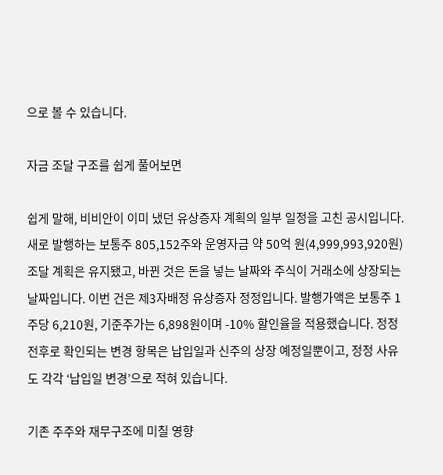으로 볼 수 있습니다.

자금 조달 구조를 쉽게 풀어보면

쉽게 말해, 비비안이 이미 냈던 유상증자 계획의 일부 일정을 고친 공시입니다. 새로 발행하는 보통주 805,152주와 운영자금 약 50억 원(4,999,993,920원) 조달 계획은 유지됐고, 바뀐 것은 돈을 넣는 날짜와 주식이 거래소에 상장되는 날짜입니다. 이번 건은 제3자배정 유상증자 정정입니다. 발행가액은 보통주 1주당 6,210원, 기준주가는 6,898원이며 -10% 할인율을 적용했습니다. 정정 전후로 확인되는 변경 항목은 납입일과 신주의 상장 예정일뿐이고, 정정 사유도 각각 ‘납입일 변경’으로 적혀 있습니다.

기존 주주와 재무구조에 미칠 영향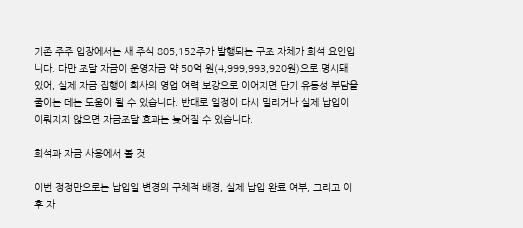기존 주주 입장에서는 새 주식 805,152주가 발행되는 구조 자체가 희석 요인입니다. 다만 조달 자금이 운영자금 약 50억 원(4,999,993,920원)으로 명시돼 있어, 실제 자금 집행이 회사의 영업 여력 보강으로 이어지면 단기 유동성 부담을 줄이는 데는 도움이 될 수 있습니다. 반대로 일정이 다시 밀리거나 실제 납입이 이뤄지지 않으면 자금조달 효과는 늦어질 수 있습니다.

희석과 자금 사용에서 볼 것

이번 정정만으로는 납입일 변경의 구체적 배경, 실제 납입 완료 여부, 그리고 이후 자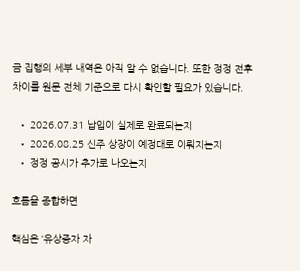금 집행의 세부 내역은 아직 알 수 없습니다. 또한 정정 전후 차이를 원문 전체 기준으로 다시 확인할 필요가 있습니다.

  • 2026.07.31 납입이 실제로 완료되는지
  • 2026.08.25 신주 상장이 예정대로 이뤄지는지
  • 정정 공시가 추가로 나오는지

흐름을 종합하면

핵심은 ‘유상증자 자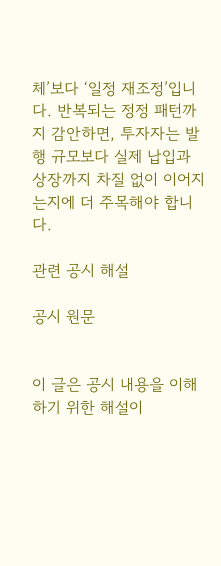체’보다 ‘일정 재조정’입니다. 반복되는 정정 패턴까지 감안하면, 투자자는 발행 규모보다 실제 납입과 상장까지 차질 없이 이어지는지에 더 주목해야 합니다.

관련 공시 해설

공시 원문


이 글은 공시 내용을 이해하기 위한 해설이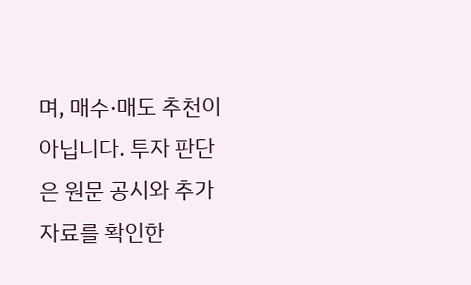며, 매수·매도 추천이 아닙니다. 투자 판단은 원문 공시와 추가 자료를 확인한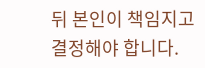뒤 본인이 책임지고 결정해야 합니다.